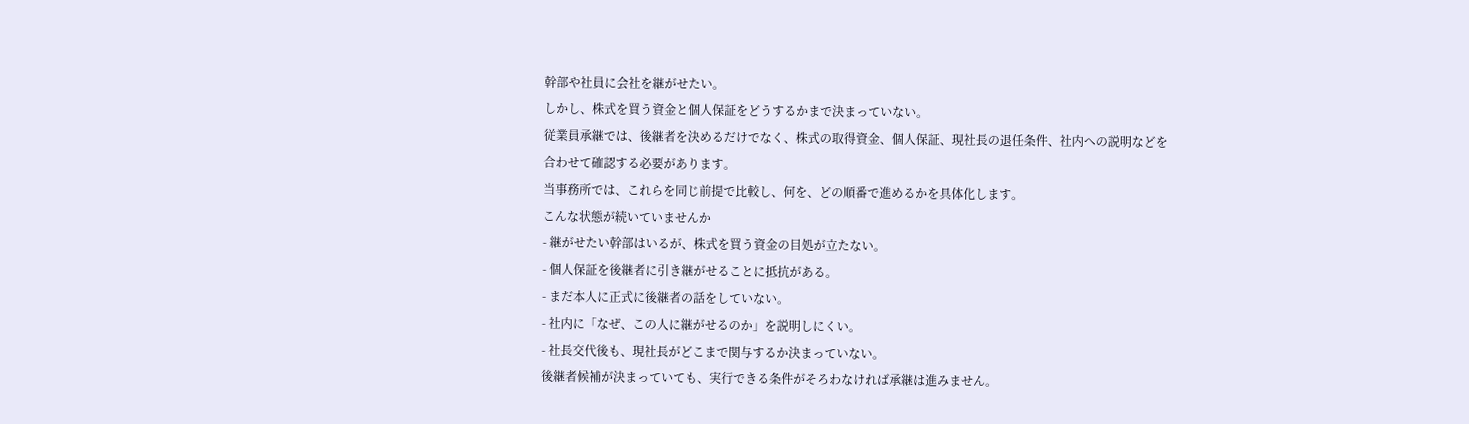幹部や社員に会社を継がせたい。
しかし、株式を買う資金と個人保証をどうするかまで決まっていない。
従業員承継では、後継者を決めるだけでなく、株式の取得資金、個人保証、現社長の退任条件、社内への説明などを合わせて確認する必要があります。
当事務所では、これらを同じ前提で比較し、何を、どの順番で進めるかを具体化します。
こんな状態が続いていませんか
- 継がせたい幹部はいるが、株式を買う資金の目処が立たない。
- 個人保証を後継者に引き継がせることに抵抗がある。
- まだ本人に正式に後継者の話をしていない。
- 社内に「なぜ、この人に継がせるのか」を説明しにくい。
- 社長交代後も、現社長がどこまで関与するか決まっていない。
後継者候補が決まっていても、実行できる条件がそろわなければ承継は進みません。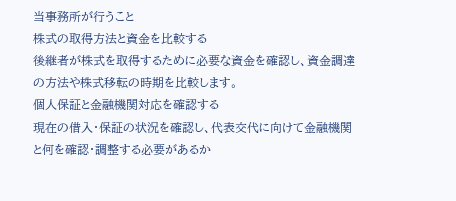当事務所が行うこと
株式の取得方法と資金を比較する
後継者が株式を取得するために必要な資金を確認し、資金調達の方法や株式移転の時期を比較します。
個人保証と金融機関対応を確認する
現在の借入・保証の状況を確認し、代表交代に向けて金融機関と何を確認・調整する必要があるか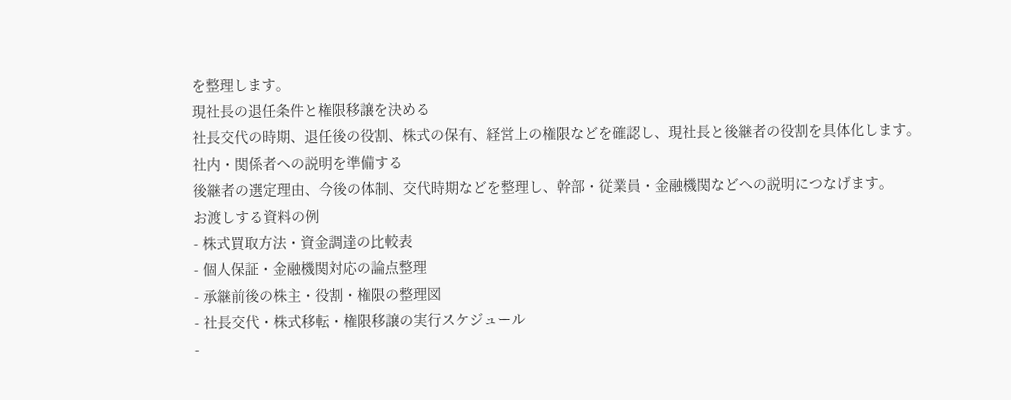を整理します。
現社長の退任条件と権限移譲を決める
社長交代の時期、退任後の役割、株式の保有、経営上の権限などを確認し、現社長と後継者の役割を具体化します。
社内・関係者への説明を準備する
後継者の選定理由、今後の体制、交代時期などを整理し、幹部・従業員・金融機関などへの説明につなげます。
お渡しする資料の例
- 株式買取方法・資金調達の比較表
- 個人保証・金融機関対応の論点整理
- 承継前後の株主・役割・権限の整理図
- 社長交代・株式移転・権限移譲の実行スケジュール
-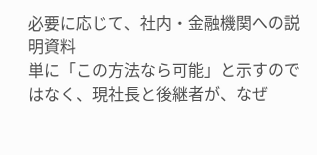必要に応じて、社内・金融機関への説明資料
単に「この方法なら可能」と示すのではなく、現社長と後継者が、なぜ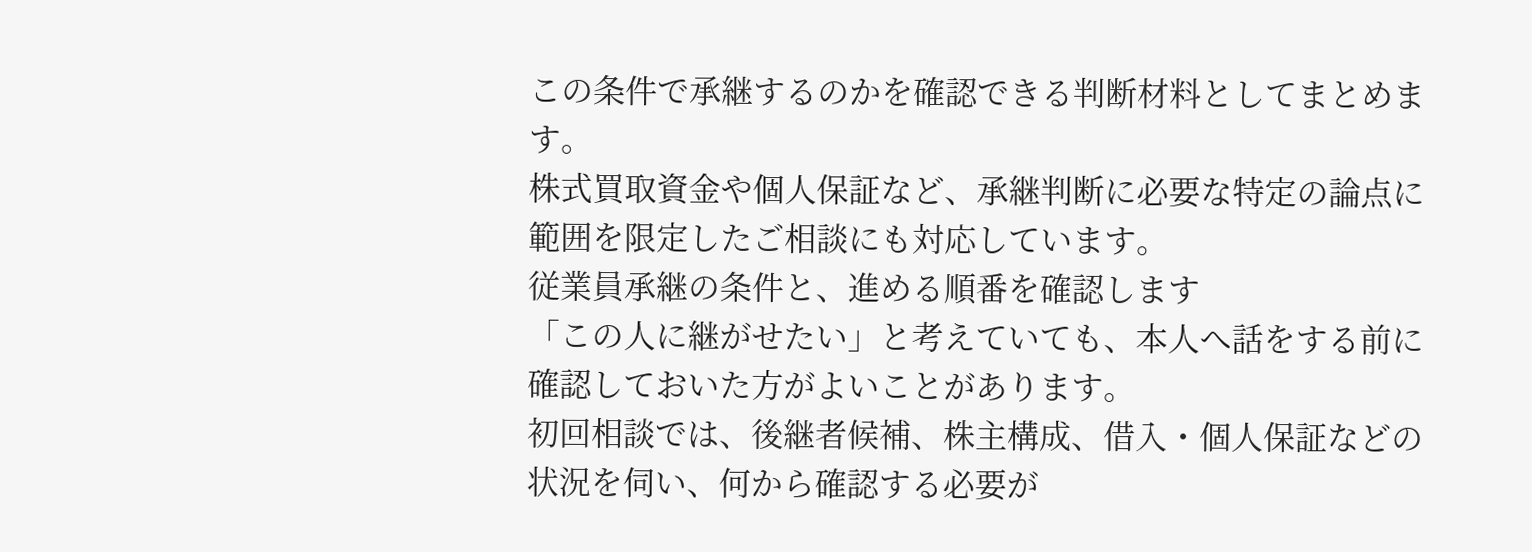この条件で承継するのかを確認できる判断材料としてまとめます。
株式買取資金や個人保証など、承継判断に必要な特定の論点に範囲を限定したご相談にも対応しています。
従業員承継の条件と、進める順番を確認します
「この人に継がせたい」と考えていても、本人へ話をする前に確認しておいた方がよいことがあります。
初回相談では、後継者候補、株主構成、借入・個人保証などの状況を伺い、何から確認する必要が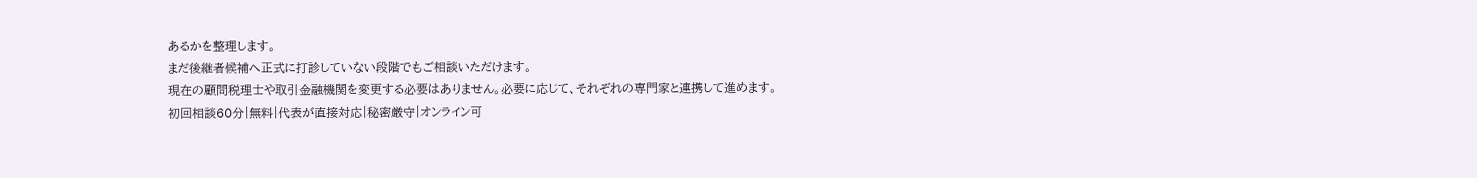あるかを整理します。
まだ後継者候補へ正式に打診していない段階でもご相談いただけます。
現在の顧問税理士や取引金融機関を変更する必要はありません。必要に応じて、それぞれの専門家と連携して進めます。
初回相談60分|無料|代表が直接対応|秘密厳守|オンライン可